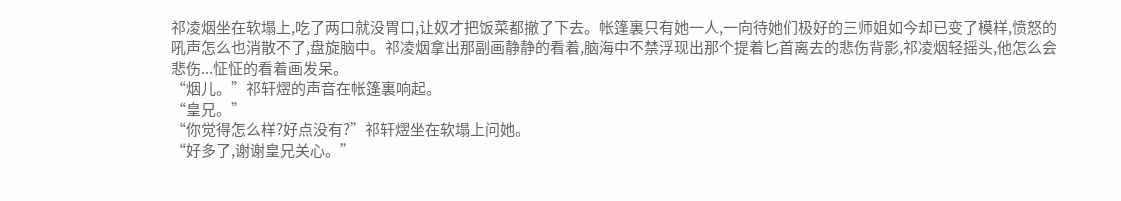祁凌烟坐在软塌上,吃了两口就没胃口,让奴才把饭菜都撤了下去。帐篷裏只有她一人,一向待她们极好的三师姐如今却已变了模样,愤怒的吼声怎么也消散不了,盘旋脑中。祁凌烟拿出那副画静静的看着,脑海中不禁浮现出那个提着匕首离去的悲伤背影,祁凌烟轻摇头,他怎么会悲伤...怔怔的看着画发呆。
“烟儿。”祁轩熤的声音在帐篷裏响起。
“皇兄。”
“你觉得怎么样?好点没有?”祁轩熤坐在软塌上问她。
“好多了,谢谢皇兄关心。”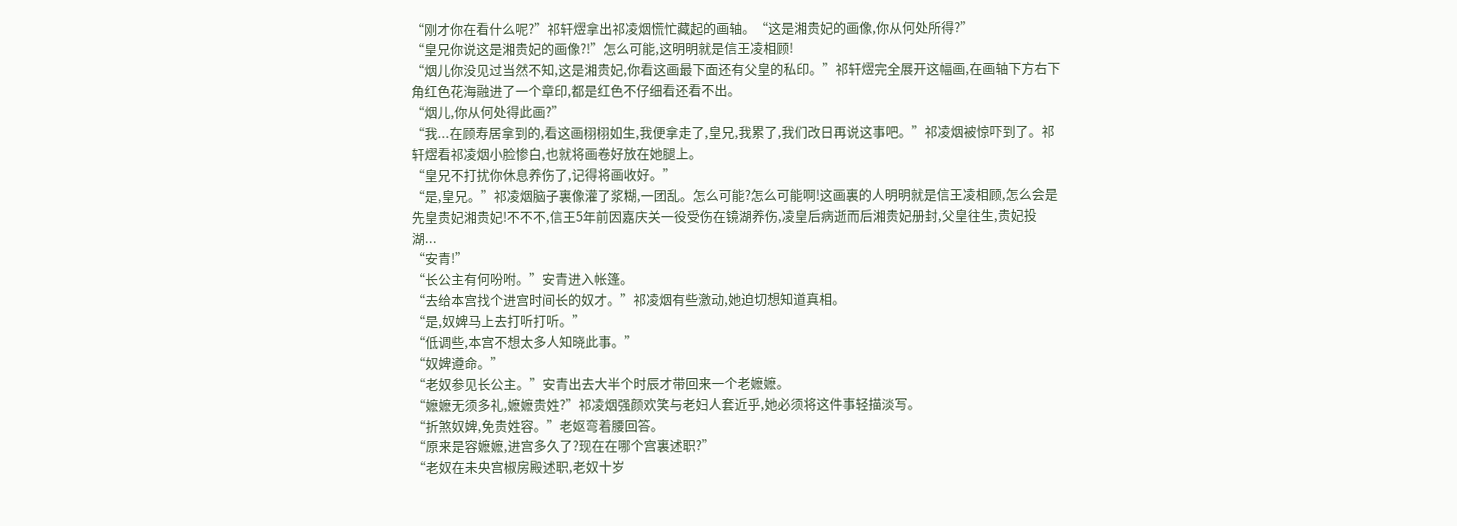“刚才你在看什么呢?”祁轩熤拿出祁凌烟慌忙藏起的画轴。“这是湘贵妃的画像,你从何处所得?”
“皇兄你说这是湘贵妃的画像?!”怎么可能,这明明就是信王凌相顾!
“烟儿你没见过当然不知,这是湘贵妃,你看这画最下面还有父皇的私印。”祁轩熤完全展开这幅画,在画轴下方右下角红色花海融进了一个章印,都是红色不仔细看还看不出。
“烟儿,你从何处得此画?”
“我...在顾寿居拿到的,看这画栩栩如生,我便拿走了,皇兄,我累了,我们改日再说这事吧。”祁凌烟被惊吓到了。祁轩熤看祁凌烟小脸惨白,也就将画卷好放在她腿上。
“皇兄不打扰你休息养伤了,记得将画收好。”
“是,皇兄。”祁凌烟脑子裏像灌了浆糊,一团乱。怎么可能?怎么可能啊!这画裏的人明明就是信王凌相顾,怎么会是先皇贵妃湘贵妃!不不不,信王5年前因嘉庆关一役受伤在镜湖养伤,凌皇后病逝而后湘贵妃册封,父皇往生,贵妃投湖...
“安青!”
“长公主有何吩咐。”安青进入帐篷。
“去给本宫找个进宫时间长的奴才。”祁凌烟有些激动,她迫切想知道真相。
“是,奴婢马上去打听打听。”
“低调些,本宫不想太多人知晓此事。”
“奴婢遵命。”
“老奴参见长公主。”安青出去大半个时辰才带回来一个老嬷嬷。
“嬷嬷无须多礼,嬷嬷贵姓?”祁凌烟强颜欢笑与老妇人套近乎,她必须将这件事轻描淡写。
“折煞奴婢,免贵姓容。”老妪弯着腰回答。
“原来是容嬷嬷,进宫多久了?现在在哪个宫裏述职?”
“老奴在未央宫椒房殿述职,老奴十岁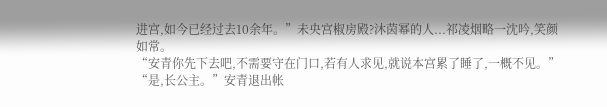进宫,如今已经过去10余年。”未央宫椒房殿?沐茵幂的人...祁凌烟略一沈吟,笑颜如常。
“安青你先下去吧,不需要守在门口,若有人求见,就说本宫累了睡了,一概不见。”
“是,长公主。”安青退出帐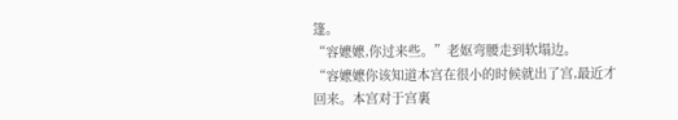篷。
“容嬷嬷,你过来些。”老妪弯腰走到软塌边。
“容嬷嬷你该知道本宫在很小的时候就出了宫,最近才回来。本宫对于宫裏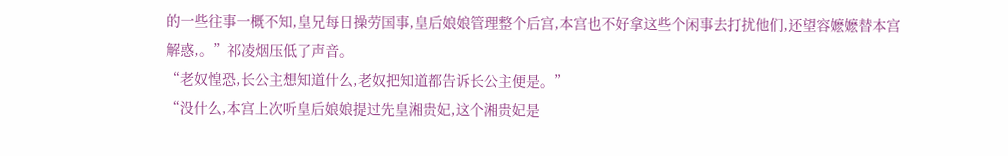的一些往事一概不知,皇兄每日操劳国事,皇后娘娘管理整个后宫,本宫也不好拿这些个闲事去打扰他们,还望容嬷嬷替本宫解惑,。”祁凌烟压低了声音。
“老奴惶恐,长公主想知道什么,老奴把知道都告诉长公主便是。”
“没什么,本宫上次听皇后娘娘提过先皇湘贵妃,这个湘贵妃是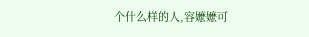个什么样的人,容嬷嬷可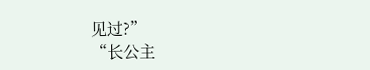见过?”
“长公主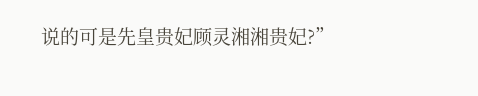说的可是先皇贵妃顾灵湘湘贵妃?”